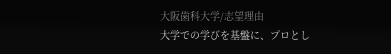大阪歯科大学/志望理由
大学での学びを基盤に、プロとし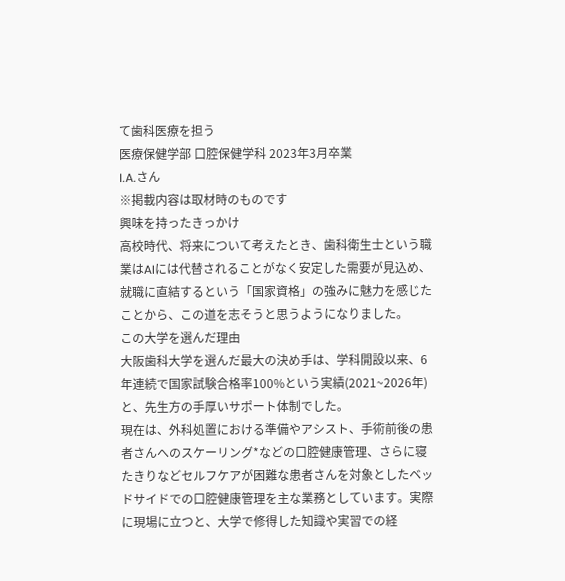て歯科医療を担う
医療保健学部 口腔保健学科 2023年3月卒業
I.A.さん
※掲載内容は取材時のものです
興味を持ったきっかけ
高校時代、将来について考えたとき、歯科衛生士という職業はAIには代替されることがなく安定した需要が見込め、就職に直結するという「国家資格」の強みに魅力を感じたことから、この道を志そうと思うようになりました。
この大学を選んだ理由
大阪歯科大学を選んだ最大の決め手は、学科開設以来、6年連続で国家試験合格率100%という実績(2021~2026年)と、先生方の手厚いサポート体制でした。
現在は、外科処置における準備やアシスト、手術前後の患者さんへのスケーリング*などの口腔健康管理、さらに寝たきりなどセルフケアが困難な患者さんを対象としたベッドサイドでの口腔健康管理を主な業務としています。実際に現場に立つと、大学で修得した知識や実習での経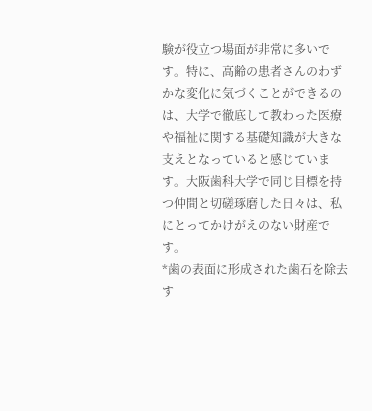験が役立つ場面が非常に多いです。特に、高齢の患者さんのわずかな変化に気づくことができるのは、大学で徹底して教わった医療や福祉に関する基礎知識が大きな支えとなっていると感じています。大阪歯科大学で同じ目標を持つ仲間と切磋琢磨した日々は、私にとってかけがえのない財産です。
*歯の表面に形成された歯石を除去す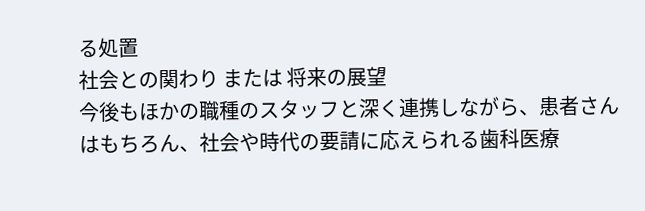る処置
社会との関わり または 将来の展望
今後もほかの職種のスタッフと深く連携しながら、患者さんはもちろん、社会や時代の要請に応えられる歯科医療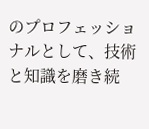のプロフェッショナルとして、技術と知識を磨き続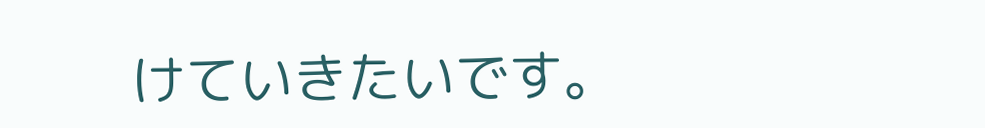けていきたいです。